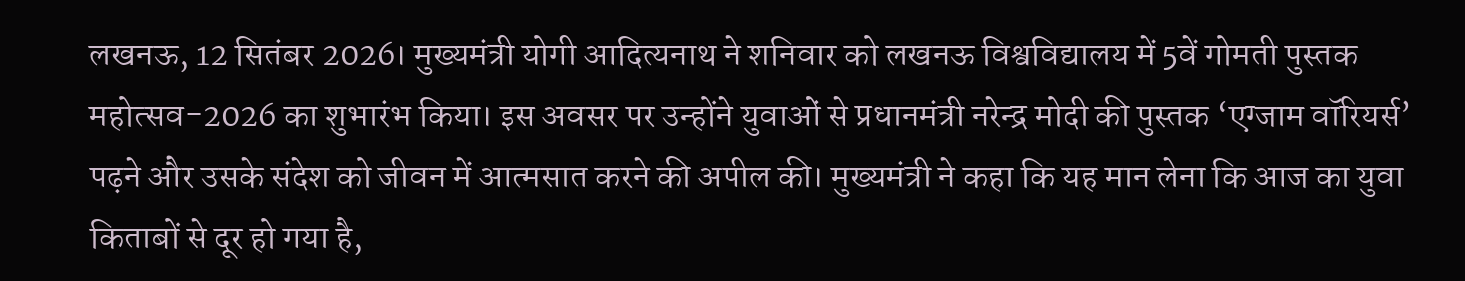लखनऊ, 12 सितंबर 2026। मुख्यमंत्री योगी आदित्यनाथ ने शनिवार को लखनऊ विश्वविद्यालय में 5वें गोमती पुस्तक महोत्सव-2026 का शुभारंभ किया। इस अवसर पर उन्होंने युवाओं से प्रधानमंत्री नरेन्द्र मोदी की पुस्तक ‘एग्जाम वॉरियर्स’ पढ़ने और उसके संदेश को जीवन में आत्मसात करने की अपील की। मुख्यमंत्री ने कहा कि यह मान लेना कि आज का युवा किताबों से दूर हो गया है,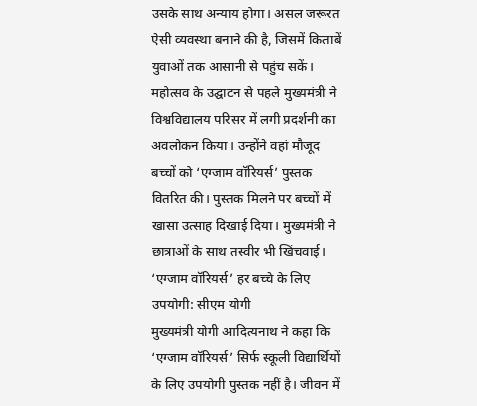उसके साथ अन्याय होगा। असल जरूरत ऐसी व्यवस्था बनाने की है, जिसमें किताबें युवाओं तक आसानी से पहुंच सकें।
महोत्सव के उद्घाटन से पहले मुख्यमंत्री ने विश्वविद्यालय परिसर में लगी प्रदर्शनी का अवलोकन किया। उन्होंने वहां मौजूद बच्चों को ‘एग्जाम वॉरियर्स’ पुस्तक वितरित की। पुस्तक मिलने पर बच्चों में खासा उत्साह दिखाई दिया। मुख्यमंत्री ने छात्राओं के साथ तस्वीर भी खिंचवाई।
‘एग्जाम वॉरियर्स’ हर बच्चे के लिए उपयोगी: सीएम योगी
मुख्यमंत्री योगी आदित्यनाथ ने कहा कि ‘एग्जाम वॉरियर्स’ सिर्फ स्कूली विद्यार्थियों के लिए उपयोगी पुस्तक नहीं है। जीवन में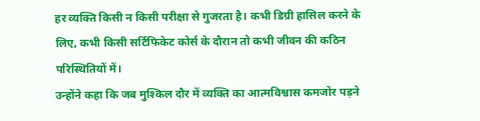हर व्यक्ति किसी न किसी परीक्षा से गुजरता है। कभी डिग्री हासिल करने के लिए, कभी किसी सर्टिफिकेट कोर्स के दौरान तो कभी जीवन की कठिन परिस्थितियों में।
उन्होंने कहा कि जब मुश्किल दौर में व्यक्ति का आत्मविश्वास कमजोर पड़ने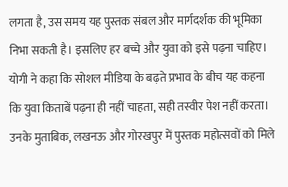लगता है, उस समय यह पुस्तक संबल और मार्गदर्शक की भूमिका निभा सकती है। इसलिए हर बच्चे और युवा को इसे पढ़ना चाहिए।
योगी ने कहा कि सोशल मीडिया के बढ़ते प्रभाव के बीच यह कहना कि युवा किताबें पढ़ना ही नहीं चाहता, सही तस्वीर पेश नहीं करता। उनके मुताबिक, लखनऊ और गोरखपुर में पुस्तक महोत्सवों को मिले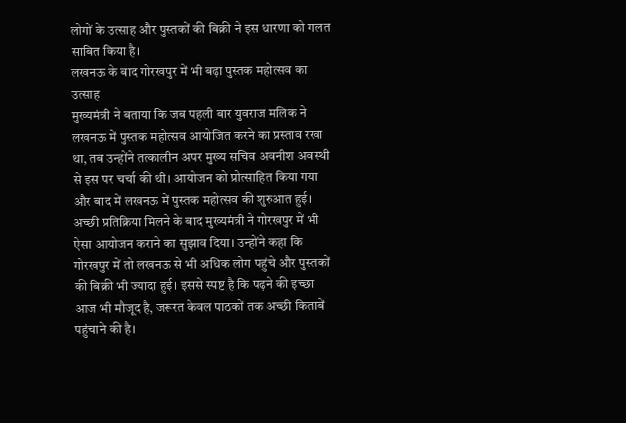लोगों के उत्साह और पुस्तकों की बिक्री ने इस धारणा को गलत साबित किया है।
लखनऊ के बाद गोरखपुर में भी बढ़ा पुस्तक महोत्सव का उत्साह
मुख्यमंत्री ने बताया कि जब पहली बार युवराज मलिक ने लखनऊ में पुस्तक महोत्सव आयोजित करने का प्रस्ताव रखा था, तब उन्होंने तत्कालीन अपर मुख्य सचिव अवनीश अवस्थी से इस पर चर्चा की थी। आयोजन को प्रोत्साहित किया गया और बाद में लखनऊ में पुस्तक महोत्सव की शुरुआत हुई।
अच्छी प्रतिक्रिया मिलने के बाद मुख्यमंत्री ने गोरखपुर में भी ऐसा आयोजन कराने का सुझाव दिया। उन्होंने कहा कि गोरखपुर में तो लखनऊ से भी अधिक लोग पहुंचे और पुस्तकों की बिक्री भी ज्यादा हुई। इससे स्पष्ट है कि पढ़ने की इच्छा आज भी मौजूद है, जरूरत केवल पाठकों तक अच्छी किताबें पहुंचाने की है।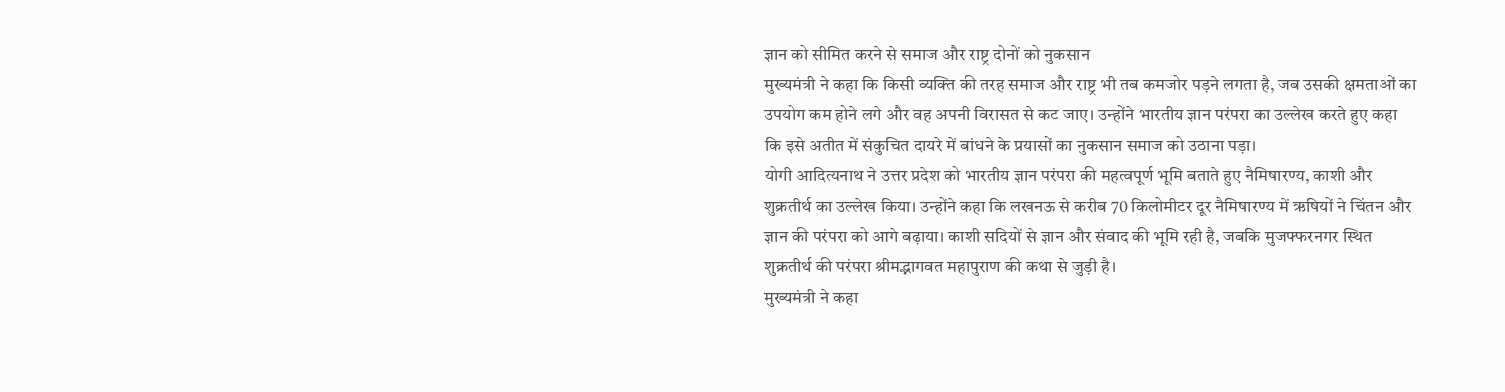ज्ञान को सीमित करने से समाज और राष्ट्र दोनों को नुकसान
मुख्यमंत्री ने कहा कि किसी व्यक्ति की तरह समाज और राष्ट्र भी तब कमजोर पड़ने लगता है, जब उसकी क्षमताओं का उपयोग कम होने लगे और वह अपनी विरासत से कट जाए। उन्होंने भारतीय ज्ञान परंपरा का उल्लेख करते हुए कहा कि इसे अतीत में संकुचित दायरे में बांधने के प्रयासों का नुकसान समाज को उठाना पड़ा।
योगी आदित्यनाथ ने उत्तर प्रदेश को भारतीय ज्ञान परंपरा की महत्वपूर्ण भूमि बताते हुए नैमिषारण्य, काशी और शुक्रतीर्थ का उल्लेख किया। उन्होंने कहा कि लखनऊ से करीब 70 किलोमीटर दूर नैमिषारण्य में ऋषियों ने चिंतन और ज्ञान की परंपरा को आगे बढ़ाया। काशी सदियों से ज्ञान और संवाद की भूमि रही है, जबकि मुजफ्फरनगर स्थित शुक्रतीर्थ की परंपरा श्रीमद्भागवत महापुराण की कथा से जुड़ी है।
मुख्यमंत्री ने कहा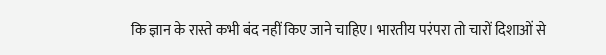कि ज्ञान के रास्ते कभी बंद नहीं किए जाने चाहिए। भारतीय परंपरा तो चारों दिशाओं से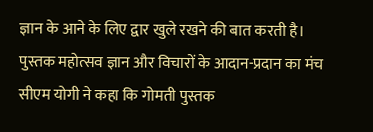ज्ञान के आने के लिए द्वार खुले रखने की बात करती है।
पुस्तक महोत्सव ज्ञान और विचारों के आदान-प्रदान का मंच
सीएम योगी ने कहा कि गोमती पुस्तक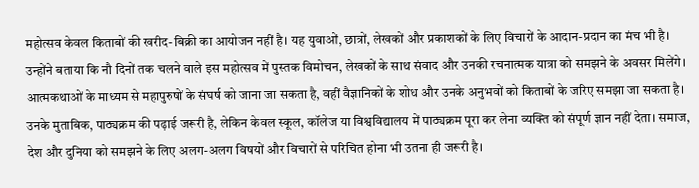महोत्सव केवल किताबों की खरीद-बिक्री का आयोजन नहीं है। यह युवाओं, छात्रों, लेखकों और प्रकाशकों के लिए विचारों के आदान-प्रदान का मंच भी है।
उन्होंने बताया कि नौ दिनों तक चलने वाले इस महोत्सव में पुस्तक विमोचन, लेखकों के साथ संवाद और उनकी रचनात्मक यात्रा को समझने के अवसर मिलेंगे। आत्मकथाओं के माध्यम से महापुरुषों के संघर्ष को जाना जा सकता है, वहीं वैज्ञानिकों के शोध और उनके अनुभवों को किताबों के जरिए समझा जा सकता है।
उनके मुताबिक, पाठ्यक्रम की पढ़ाई जरूरी है, लेकिन केवल स्कूल, कॉलेज या विश्वविद्यालय में पाठ्यक्रम पूरा कर लेना व्यक्ति को संपूर्ण ज्ञान नहीं देता। समाज, देश और दुनिया को समझने के लिए अलग-अलग विषयों और विचारों से परिचित होना भी उतना ही जरूरी है।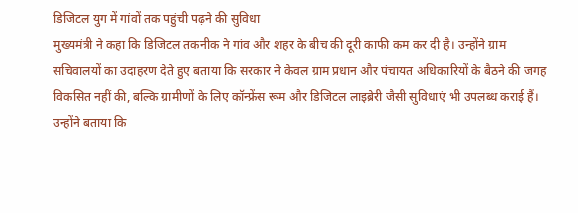डिजिटल युग में गांवों तक पहुंची पढ़ने की सुविधा
मुख्यमंत्री ने कहा कि डिजिटल तकनीक ने गांव और शहर के बीच की दूरी काफी कम कर दी है। उन्होंने ग्राम सचिवालयों का उदाहरण देते हुए बताया कि सरकार ने केवल ग्राम प्रधान और पंचायत अधिकारियों के बैठने की जगह विकसित नहीं की, बल्कि ग्रामीणों के लिए कॉन्फ्रेंस रूम और डिजिटल लाइब्रेरी जैसी सुविधाएं भी उपलब्ध कराई हैं।
उन्होंने बताया कि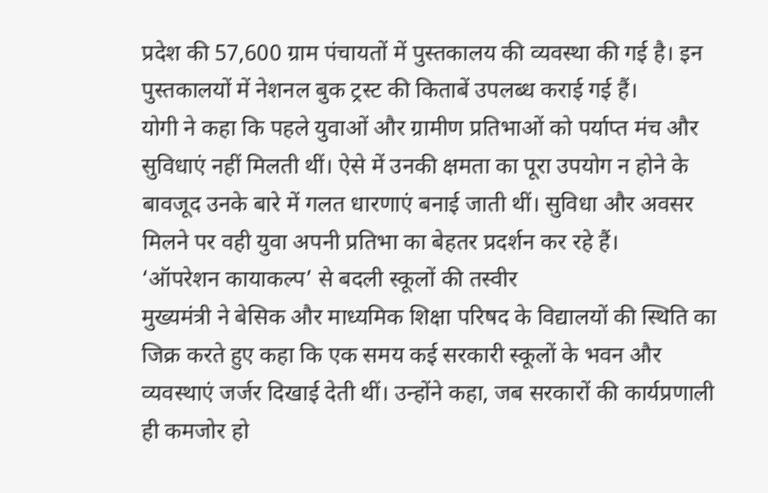प्रदेश की 57,600 ग्राम पंचायतों में पुस्तकालय की व्यवस्था की गई है। इन पुस्तकालयों में नेशनल बुक ट्रस्ट की किताबें उपलब्ध कराई गई हैं।
योगी ने कहा कि पहले युवाओं और ग्रामीण प्रतिभाओं को पर्याप्त मंच और सुविधाएं नहीं मिलती थीं। ऐसे में उनकी क्षमता का पूरा उपयोग न होने के बावजूद उनके बारे में गलत धारणाएं बनाई जाती थीं। सुविधा और अवसर मिलने पर वही युवा अपनी प्रतिभा का बेहतर प्रदर्शन कर रहे हैं।
‘ऑपरेशन कायाकल्प’ से बदली स्कूलों की तस्वीर
मुख्यमंत्री ने बेसिक और माध्यमिक शिक्षा परिषद के विद्यालयों की स्थिति का जिक्र करते हुए कहा कि एक समय कई सरकारी स्कूलों के भवन और व्यवस्थाएं जर्जर दिखाई देती थीं। उन्होंने कहा, जब सरकारों की कार्यप्रणाली ही कमजोर हो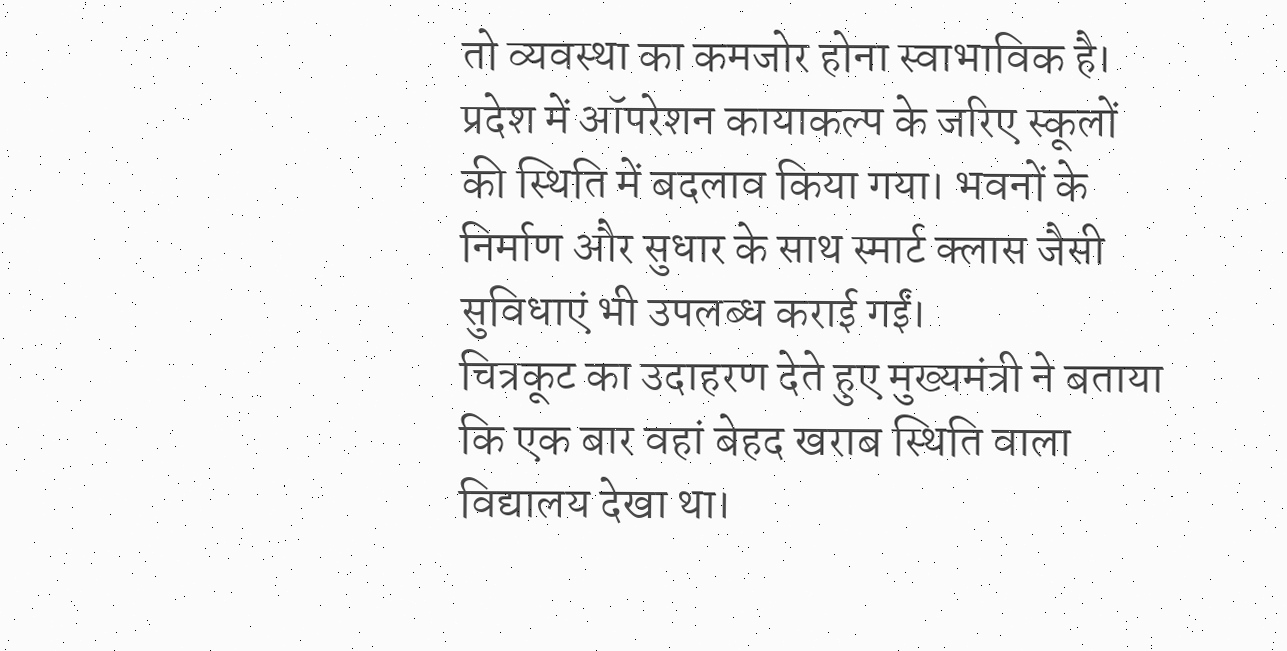तो व्यवस्था का कमजोर होना स्वाभाविक है।
प्रदेश में ऑपरेशन कायाकल्प के जरिए स्कूलों की स्थिति में बदलाव किया गया। भवनों के निर्माण और सुधार के साथ स्मार्ट क्लास जैसी सुविधाएं भी उपलब्ध कराई गईं।
चित्रकूट का उदाहरण देते हुए मुख्यमंत्री ने बताया कि एक बार वहां बेहद खराब स्थिति वाला विद्यालय देखा था।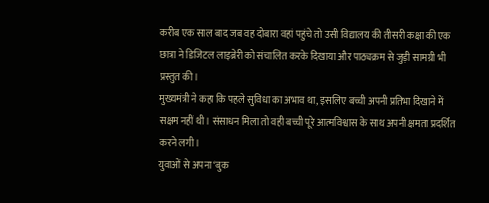करीब एक साल बाद जब वह दोबारा वहां पहुंचे तो उसी विद्यालय की तीसरी कक्षा की एक छात्रा ने डिजिटल लाइब्रेरी को संचालित करके दिखाया और पाठ्यक्रम से जुड़ी सामग्री भी प्रस्तुत की।
मुख्यमंत्री ने कहा कि पहले सुविधा का अभाव था, इसलिए बच्ची अपनी प्रतिभा दिखाने में सक्षम नहीं थी। संसाधन मिला तो वही बच्ची पूरे आत्मविश्वास के साथ अपनी क्षमता प्रदर्शित करने लगी।
युवाओं से अपना ‘बुक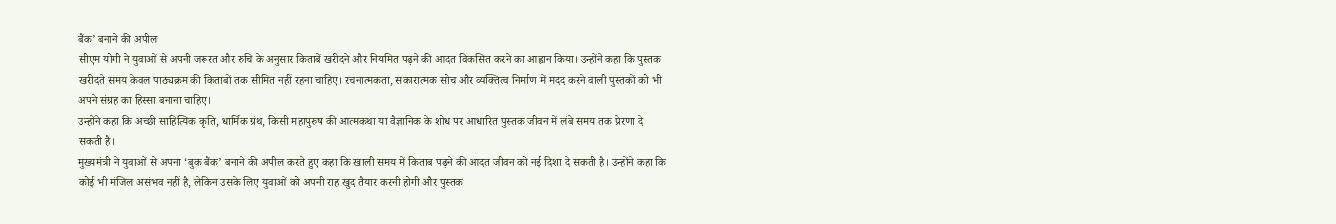बैंक’ बनाने की अपील
सीएम योगी ने युवाओं से अपनी जरूरत और रुचि के अनुसार किताबें खरीदने और नियमित पढ़ने की आदत विकसित करने का आह्वान किया। उन्होंने कहा कि पुस्तक खरीदते समय केवल पाठ्यक्रम की किताबों तक सीमित नहीं रहना चाहिए। रचनात्मकता, सकारात्मक सोच और व्यक्तित्व निर्माण में मदद करने वाली पुस्तकों को भी अपने संग्रह का हिस्सा बनाना चाहिए।
उन्होंने कहा कि अच्छी साहित्यिक कृति, धार्मिक ग्रंथ, किसी महापुरुष की आत्मकथा या वैज्ञानिक के शोध पर आधारित पुस्तक जीवन में लंबे समय तक प्रेरणा दे सकती है।
मुख्यमंत्री ने युवाओं से अपना ‘बुक बैंक’ बनाने की अपील करते हुए कहा कि खाली समय में किताब पढ़ने की आदत जीवन को नई दिशा दे सकती है। उन्होंने कहा कि कोई भी मंजिल असंभव नहीं है, लेकिन उसके लिए युवाओं को अपनी राह खुद तैयार करनी होगी और पुस्तक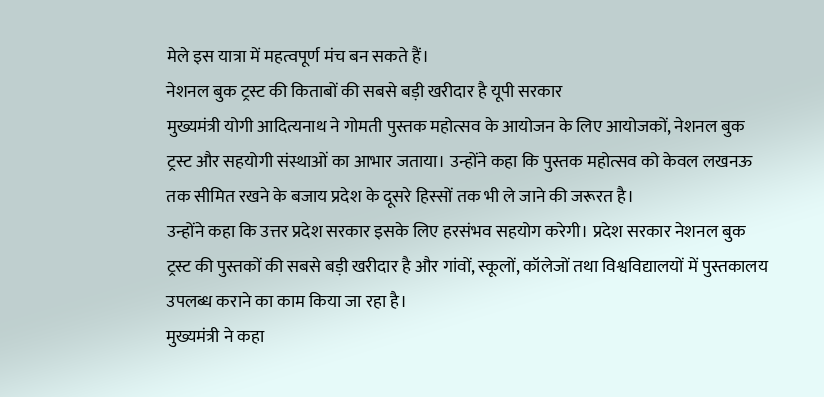मेले इस यात्रा में महत्वपूर्ण मंच बन सकते हैं।
नेशनल बुक ट्रस्ट की किताबों की सबसे बड़ी खरीदार है यूपी सरकार
मुख्यमंत्री योगी आदित्यनाथ ने गोमती पुस्तक महोत्सव के आयोजन के लिए आयोजकों, नेशनल बुक ट्रस्ट और सहयोगी संस्थाओं का आभार जताया। उन्होंने कहा कि पुस्तक महोत्सव को केवल लखनऊ तक सीमित रखने के बजाय प्रदेश के दूसरे हिस्सों तक भी ले जाने की जरूरत है।
उन्होंने कहा कि उत्तर प्रदेश सरकार इसके लिए हरसंभव सहयोग करेगी। प्रदेश सरकार नेशनल बुक ट्रस्ट की पुस्तकों की सबसे बड़ी खरीदार है और गांवों, स्कूलों, कॉलेजों तथा विश्वविद्यालयों में पुस्तकालय उपलब्ध कराने का काम किया जा रहा है।
मुख्यमंत्री ने कहा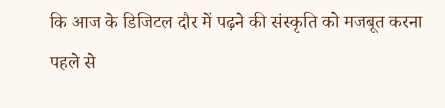कि आज के डिजिटल दौर में पढ़ने की संस्कृति को मजबूत करना पहले से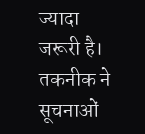ज्यादा जरूरी है। तकनीक ने सूचनाओं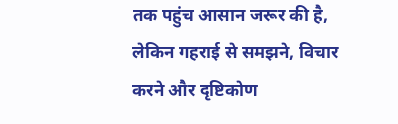तक पहुंच आसान जरूर की है, लेकिन गहराई से समझने, विचार करने और दृष्टिकोण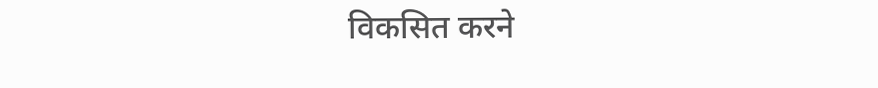विकसित करने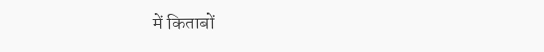में किताबों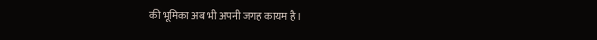की भूमिका अब भी अपनी जगह कायम है।